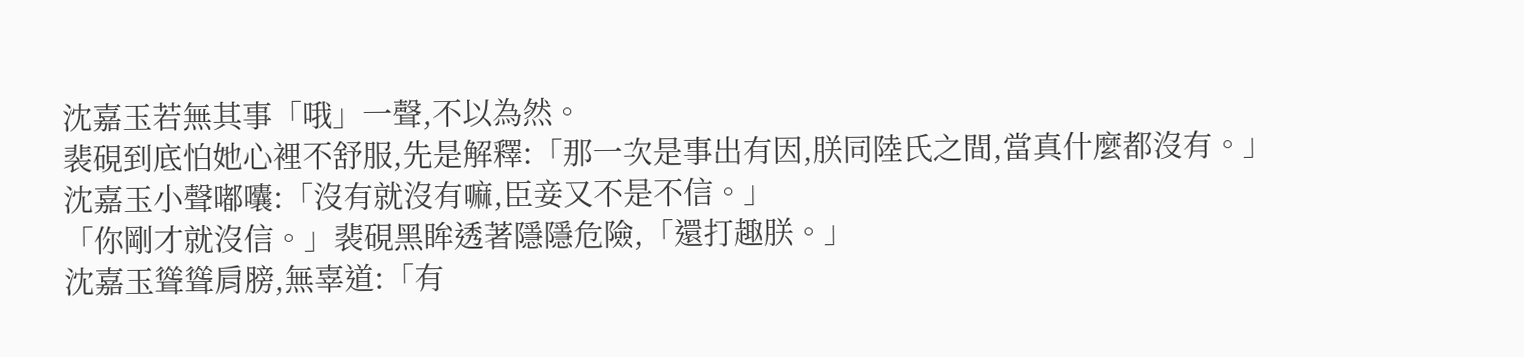沈嘉玉若無其事「哦」一聲,不以為然。
裴硯到底怕她心裡不舒服,先是解釋:「那一次是事出有因,朕同陸氏之間,當真什麼都沒有。」
沈嘉玉小聲嘟囔:「沒有就沒有嘛,臣妾又不是不信。」
「你剛才就沒信。」裴硯黑眸透著隱隱危險,「還打趣朕。」
沈嘉玉聳聳肩膀,無辜道:「有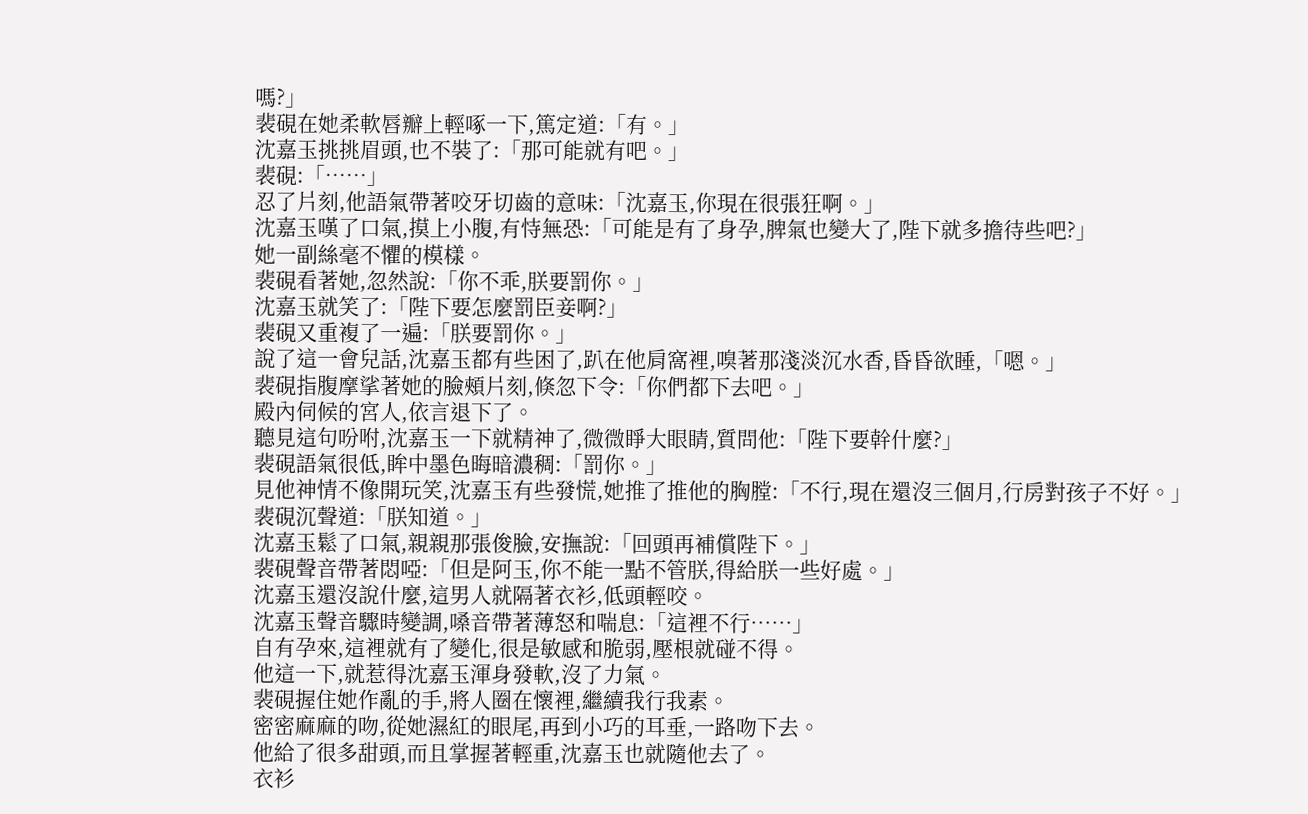嗎?」
裴硯在她柔軟唇瓣上輕啄一下,篤定道:「有。」
沈嘉玉挑挑眉頭,也不裝了:「那可能就有吧。」
裴硯:「……」
忍了片刻,他語氣帶著咬牙切齒的意味:「沈嘉玉,你現在很張狂啊。」
沈嘉玉嘆了口氣,摸上小腹,有恃無恐:「可能是有了身孕,脾氣也變大了,陛下就多擔待些吧?」
她一副絲毫不懼的模樣。
裴硯看著她,忽然說:「你不乖,朕要罰你。」
沈嘉玉就笑了:「陛下要怎麼罰臣妾啊?」
裴硯又重複了一遍:「朕要罰你。」
說了這一會兒話,沈嘉玉都有些困了,趴在他肩窩裡,嗅著那淺淡沉水香,昏昏欲睡,「嗯。」
裴硯指腹摩挲著她的臉頰片刻,倏忽下令:「你們都下去吧。」
殿內伺候的宮人,依言退下了。
聽見這句吩咐,沈嘉玉一下就精神了,微微睜大眼睛,質問他:「陛下要幹什麼?」
裴硯語氣很低,眸中墨色晦暗濃稠:「罰你。」
見他神情不像開玩笑,沈嘉玉有些發慌,她推了推他的胸膛:「不行,現在還沒三個月,行房對孩子不好。」
裴硯沉聲道:「朕知道。」
沈嘉玉鬆了口氣,親親那張俊臉,安撫說:「回頭再補償陛下。」
裴硯聲音帶著悶啞:「但是阿玉,你不能一點不管朕,得給朕一些好處。」
沈嘉玉還沒說什麼,這男人就隔著衣衫,低頭輕咬。
沈嘉玉聲音驟時變調,嗓音帶著薄怒和喘息:「這裡不行……」
自有孕來,這裡就有了變化,很是敏感和脆弱,壓根就碰不得。
他這一下,就惹得沈嘉玉渾身發軟,沒了力氣。
裴硯握住她作亂的手,將人圈在懷裡,繼續我行我素。
密密麻麻的吻,從她濕紅的眼尾,再到小巧的耳垂,一路吻下去。
他給了很多甜頭,而且掌握著輕重,沈嘉玉也就隨他去了。
衣衫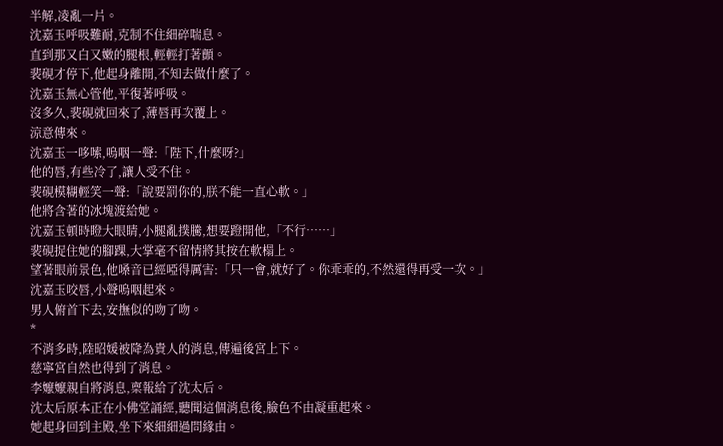半解,凌亂一片。
沈嘉玉呼吸難耐,克制不住細碎喘息。
直到那又白又嫩的腿根,輕輕打著顫。
裴硯才停下,他起身離開,不知去做什麼了。
沈嘉玉無心管他,平復著呼吸。
沒多久,裴硯就回來了,薄唇再次覆上。
涼意傳來。
沈嘉玉一哆嗦,嗚咽一聲:「陛下,什麼呀?」
他的唇,有些冷了,讓人受不住。
裴硯模糊輕笑一聲:「說要罰你的,朕不能一直心軟。」
他將含著的冰塊渡給她。
沈嘉玉頓時瞪大眼睛,小腿亂撲騰,想要蹬開他,「不行……」
裴硯捉住她的腳踝,大掌毫不留情將其按在軟榻上。
望著眼前景色,他嗓音已經啞得厲害:「只一會,就好了。你乖乖的,不然還得再受一次。」
沈嘉玉咬唇,小聲嗚咽起來。
男人俯首下去,安撫似的吻了吻。
*
不消多時,陸昭媛被降為貴人的消息,傳遍後宮上下。
慈寧宮自然也得到了消息。
李嬤嬤親自將消息,稟報給了沈太后。
沈太后原本正在小佛堂誦經,聽聞這個消息後,臉色不由凝重起來。
她起身回到主殿,坐下來細細過問緣由。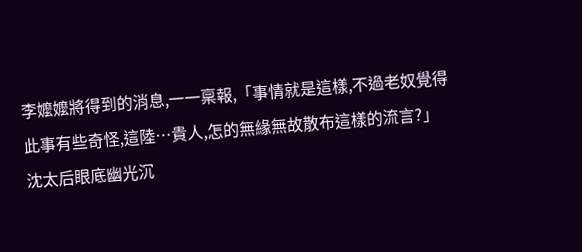李嬤嬤將得到的消息,一一稟報,「事情就是這樣,不過老奴覺得此事有些奇怪,這陸…貴人,怎的無緣無故散布這樣的流言?」
沈太后眼底幽光沉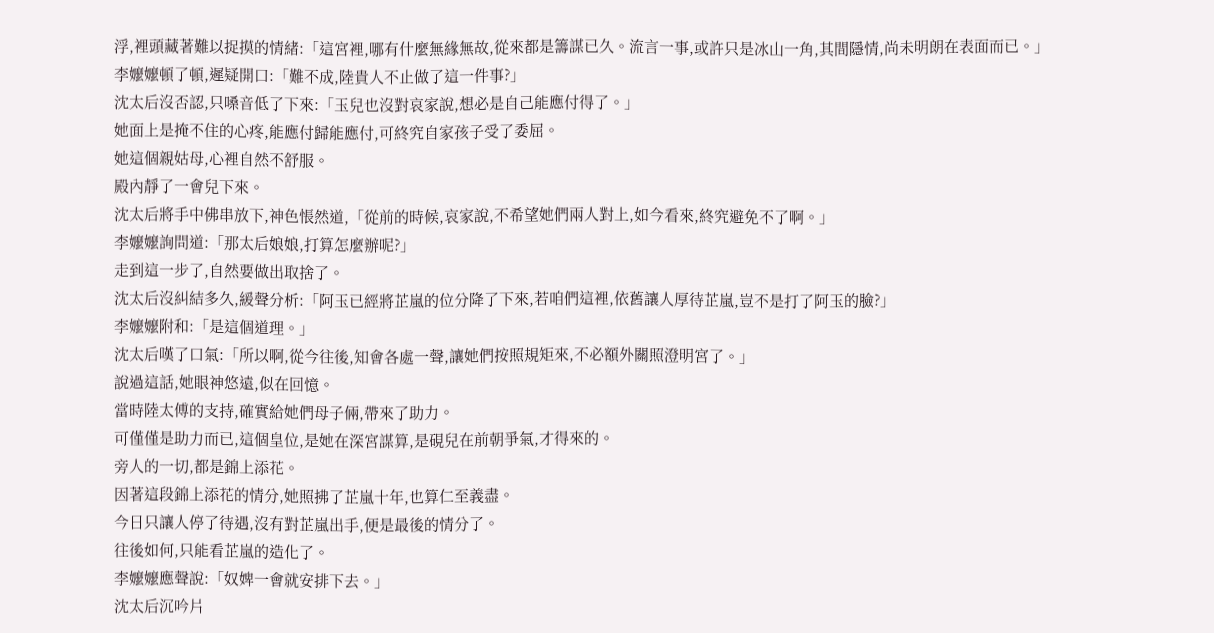浮,裡頭藏著難以捉摸的情緒:「這宮裡,哪有什麼無緣無故,從來都是籌謀已久。流言一事,或許只是冰山一角,其間隱情,尚未明朗在表面而已。」
李嬤嬤頓了頓,遲疑開口:「難不成,陸貴人不止做了這一件事?」
沈太后沒否認,只嗓音低了下來:「玉兒也沒對哀家說,想必是自己能應付得了。」
她面上是掩不住的心疼,能應付歸能應付,可終究自家孩子受了委屈。
她這個親姑母,心裡自然不舒服。
殿內靜了一會兒下來。
沈太后將手中佛串放下,神色悵然道,「從前的時候,哀家說,不希望她們兩人對上,如今看來,終究避免不了啊。」
李嬤嬤詢問道:「那太后娘娘,打算怎麼辦呢?」
走到這一步了,自然要做出取捨了。
沈太后沒糾結多久,緩聲分析:「阿玉已經將芷嵐的位分降了下來,若咱們這裡,依舊讓人厚待芷嵐,豈不是打了阿玉的臉?」
李嬤嬤附和:「是這個道理。」
沈太后嘆了口氣:「所以啊,從今往後,知會各處一聲,讓她們按照規矩來,不必額外關照澄明宮了。」
說過這話,她眼神悠遠,似在回憶。
當時陸太傅的支持,確實給她們母子倆,帶來了助力。
可僅僅是助力而已,這個皇位,是她在深宮謀算,是硯兒在前朝爭氣,才得來的。
旁人的一切,都是錦上添花。
因著這段錦上添花的情分,她照拂了芷嵐十年,也算仁至義盡。
今日只讓人停了待遇,沒有對芷嵐出手,便是最後的情分了。
往後如何,只能看芷嵐的造化了。
李嬤嬤應聲說:「奴婢一會就安排下去。」
沈太后沉吟片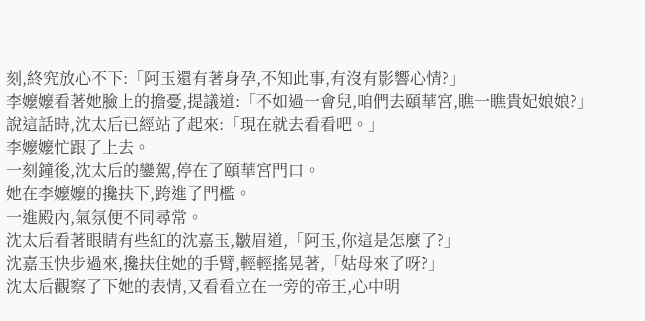刻,終究放心不下:「阿玉還有著身孕,不知此事,有沒有影響心情?」
李嬤嬤看著她臉上的擔憂,提議道:「不如過一會兒,咱們去頤華宮,瞧一瞧貴妃娘娘?」
說這話時,沈太后已經站了起來:「現在就去看看吧。」
李嬤嬤忙跟了上去。
一刻鐘後,沈太后的鑾駕,停在了頤華宮門口。
她在李嬤嬤的攙扶下,跨進了門檻。
一進殿內,氣氛便不同尋常。
沈太后看著眼睛有些紅的沈嘉玉,皺眉道,「阿玉,你這是怎麼了?」
沈嘉玉快步過來,攙扶住她的手臂,輕輕搖晃著,「姑母來了呀?」
沈太后觀察了下她的表情,又看看立在一旁的帝王,心中明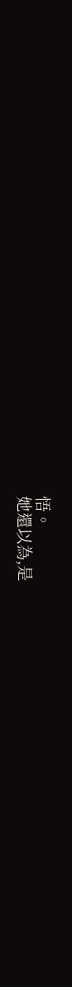悟。
她還以為,是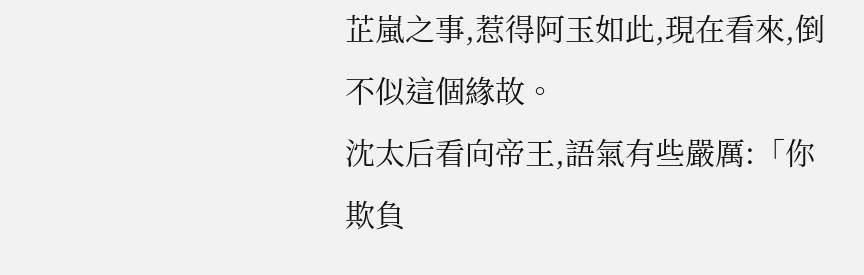芷嵐之事,惹得阿玉如此,現在看來,倒不似這個緣故。
沈太后看向帝王,語氣有些嚴厲:「你欺負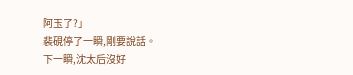阿玉了?」
裴硯停了一瞬,剛要說話。
下一瞬,沈太后沒好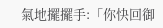氣地擺擺手:「你快回御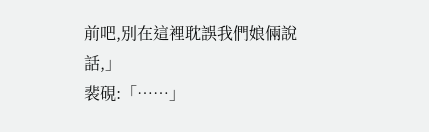前吧,別在這裡耽誤我們娘倆說話,」
裴硯:「……」